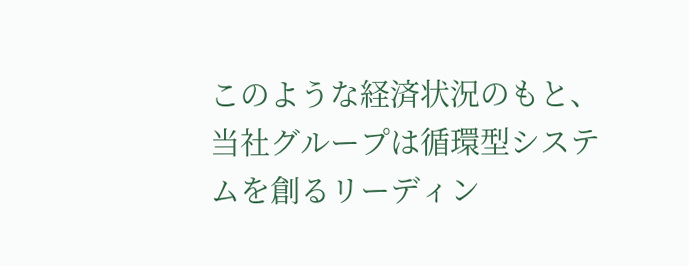このような経済状況のもと、当社グループは循環型システムを創るリーディン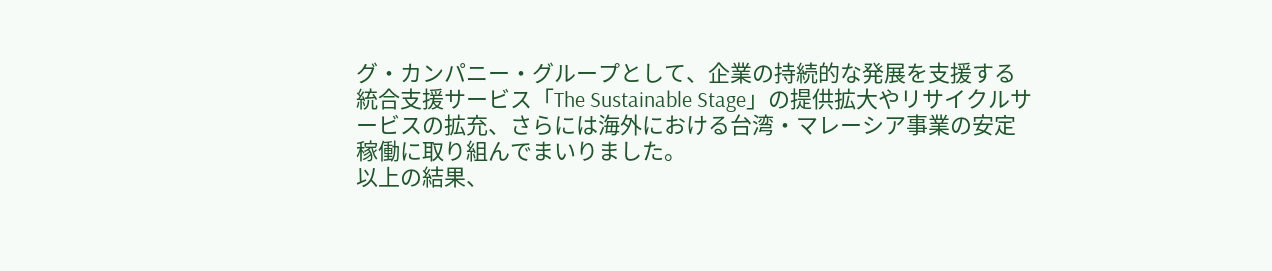グ・カンパニー・グループとして、企業の持続的な発展を支援する統合支援サービス「The Sustainable Stage」の提供拡大やリサイクルサービスの拡充、さらには海外における台湾・マレーシア事業の安定稼働に取り組んでまいりました。
以上の結果、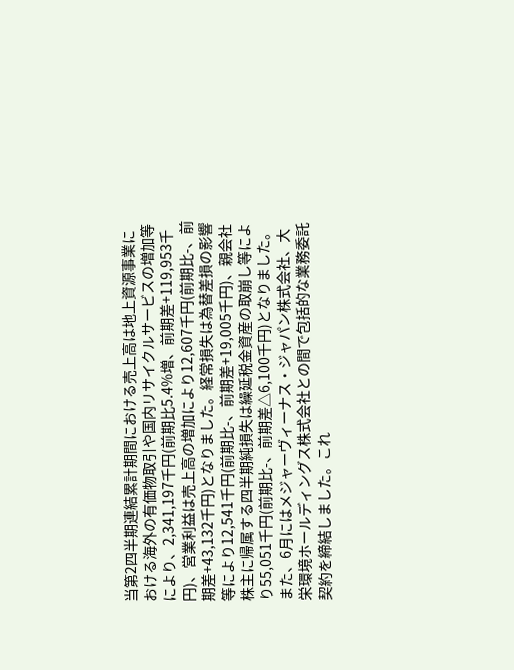当第2四半期連結累計期間における売上高は地上資源事業における海外の有価物取引や国内リサイクルサービスの増加等により、2,341,197千円(前期比5.4%増、前期差+119,953千円)、営業利益は売上高の増加により12,607千円(前期比-、前期差+43,132千円)となりました。経常損失は為替差損の影響等により12,541千円(前期比-、前期差+19,005千円)、親会社株主に帰属する四半期純損失は繰延税金資産の取崩し等により55,051千円(前期比-、前期差△6,100千円)となりました。
また、6月にはメジャーヴィーナス・ジャパン株式会社、大栄環境ホールディングス株式会社との間で包括的な業務委託契約を締結しました。これ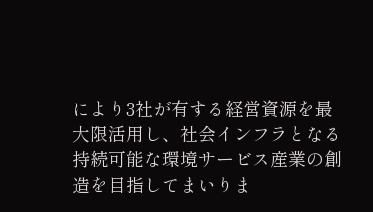により3社が有する経営資源を最大限活用し、社会インフラとなる持続可能な環境サービス産業の創造を目指してまいりま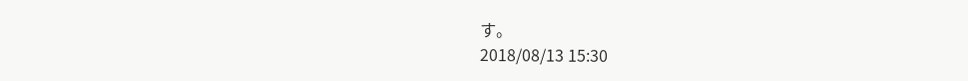す。
2018/08/13 15:30